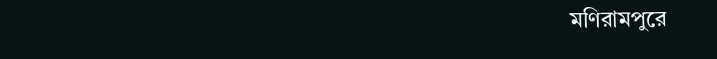মণিরামপুরে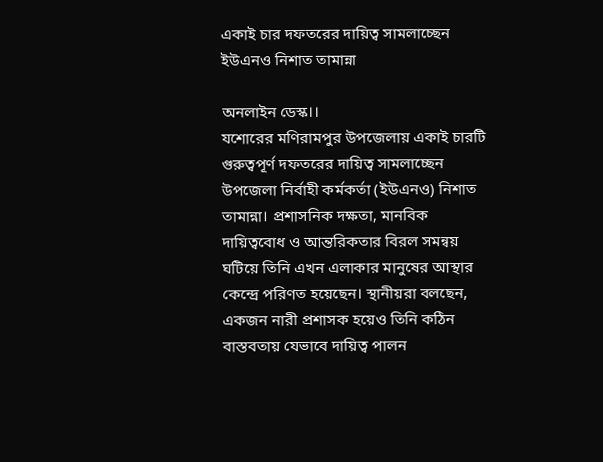একাই চার দফতরের দায়িত্ব সামলাচ্ছেন ইউএনও নিশাত তামান্না

অনলাইন ডেস্ক।।
যশোরের মণিরামপুর উপজেলায় একাই চারটি গুরুত্বপূর্ণ দফতরের দায়িত্ব সামলাচ্ছেন উপজেলা নির্বাহী কর্মকর্তা (ইউএনও) নিশাত তামান্না। প্রশাসনিক দক্ষতা, মানবিক দায়িত্ববোধ ও আন্তরিকতার বিরল সমন্বয় ঘটিয়ে তিনি এখন এলাকার মানুষের আস্থার কেন্দ্রে পরিণত হয়েছেন। স্থানীয়রা বলছেন, একজন নারী প্রশাসক হয়েও তিনি কঠিন বাস্তবতায় যেভাবে দায়িত্ব পালন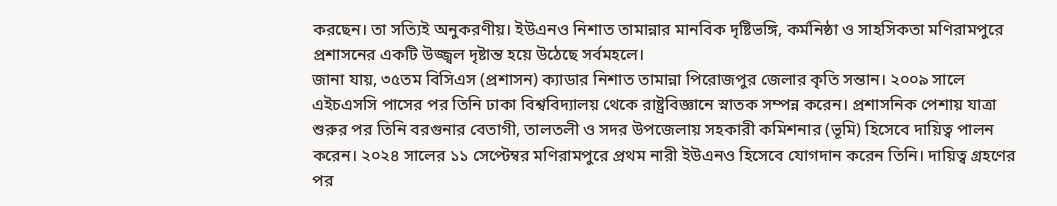করছেন। তা সত্যিই অনুকরণীয়। ইউএনও নিশাত তামান্নার মানবিক দৃষ্টিভঙ্গি, কর্মনিষ্ঠা ও সাহসিকতা মণিরামপুরে প্রশাসনের একটি উজ্জ্বল দৃষ্টান্ত হয়ে উঠেছে সর্বমহলে।
জানা যায়, ৩৫তম বিসিএস (প্রশাসন) ক্যাডার নিশাত তামান্না পিরোজপুর জেলার কৃতি সন্তান। ২০০৯ সালে এইচএসসি পাসের পর তিনি ঢাকা বিশ্ববিদ্যালয় থেকে রাষ্ট্রবিজ্ঞানে স্নাতক সম্পন্ন করেন। প্রশাসনিক পেশায় যাত্রা শুরুর পর তিনি বরগুনার বেতাগী, তালতলী ও সদর উপজেলায় সহকারী কমিশনার (ভূমি) হিসেবে দায়িত্ব পালন করেন। ২০২৪ সালের ১১ সেপ্টেম্বর মণিরামপুরে প্রথম নারী ইউএনও হিসেবে যোগদান করেন তিনি। দায়িত্ব গ্রহণের পর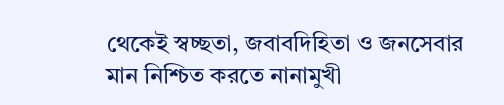থেকেই স্বচ্ছতা, জবাবদিহিতা ও জনসেবার মান নিশ্চিত করতে নানামুখী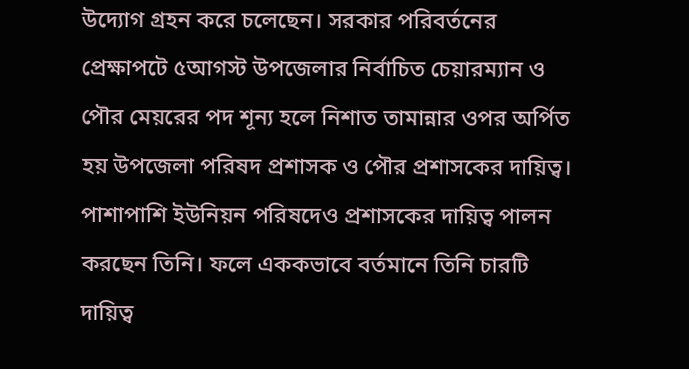উদ্যোগ গ্রহন করে চলেছেন। সরকার পরিবর্তনের প্রেক্ষাপটে ৫আগস্ট উপজেলার নির্বাচিত চেয়ারম্যান ও পৌর মেয়রের পদ শূন্য হলে নিশাত তামান্নার ওপর অর্পিত হয় উপজেলা পরিষদ প্রশাসক ও পৌর প্রশাসকের দায়িত্ব। পাশাপাশি ইউনিয়ন পরিষদেও প্রশাসকের দায়িত্ব পালন করছেন তিনি। ফলে এককভাবে বর্তমানে তিনি চারটি দায়িত্ব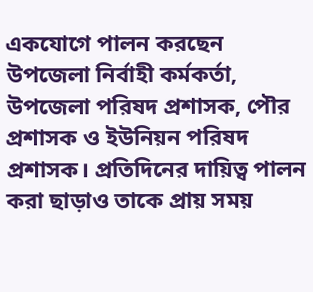একযোগে পালন করছেন উপজেলা নির্বাহী কর্মকর্তা, উপজেলা পরিষদ প্রশাসক, পৌর প্রশাসক ও ইউনিয়ন পরিষদ প্রশাসক। প্রতিদিনের দায়িত্ব পালন করা ছাড়াও তাকে প্রায় সময়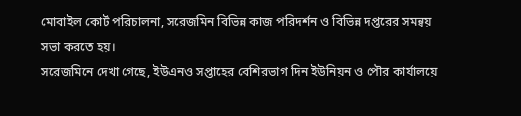মোবাইল কোর্ট পরিচালনা, সরেজমিন বিভিন্ন কাজ পরিদর্শন ও বিভিন্ন দপ্তরের সমন্বয় সভা করতে হয়।
সরেজমিনে দেখা গেছে, ইউএনও সপ্তাহের বেশিরভাগ দিন ইউনিয়ন ও পৌর কার্যালয়ে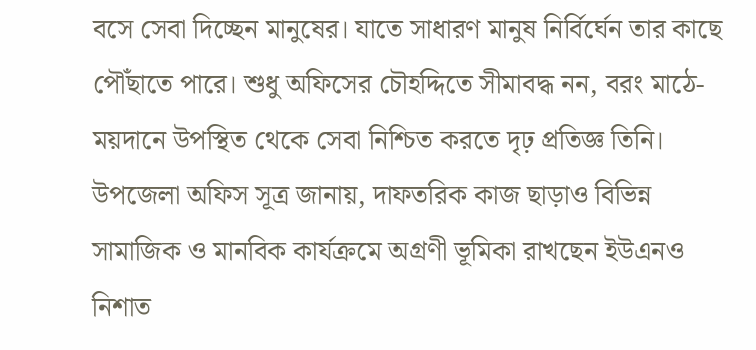বসে সেবা দিচ্ছেন মানুষের। যাতে সাধারণ মানুষ নির্বির্ঘেন তার কাছে পৌঁছাতে পারে। শুধু অফিসের চৌহদ্দিতে সীমাবদ্ধ নন, বরং মাঠে-ময়দানে উপস্থিত থেকে সেবা নিশ্চিত করতে দৃঢ় প্রতিজ্ঞ তিনি। উপজেলা অফিস সূত্র জানায়, দাফতরিক কাজ ছাড়াও বিভিন্ন সামাজিক ও মানবিক কার্যক্রমে অগ্রণী ভূমিকা রাখছেন ইউএনও নিশাত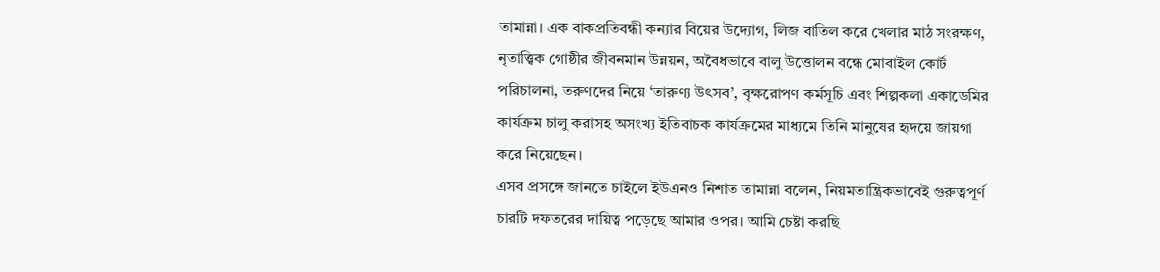তামান্না। এক বাকপ্রতিবন্ধী কন্যার বিয়ের উদ্যোগ, লিজ বাতিল করে খেলার মাঠ সংরক্ষণ, নৃতাত্ত্বিক গোষ্ঠীর জীবনমান উন্নয়ন, অবৈধভাবে বালু উত্তোলন বন্ধে মোবাইল কোর্ট পরিচালনা, তরুণদের নিয়ে ‘তারুণ্য উৎসব’, বৃক্ষরোপণ কর্মসূচি এবং শিল্পকলা একাডেমির কার্যক্রম চালু করাসহ অসংখ্য ইতিবাচক কার্যক্রমের মাধ্যমে তিনি মানুষের হৃদয়ে জায়গা করে নিয়েছেন।
এসব প্রসঙ্গে জানতে চাইলে ইউএনও নিশাত তামান্না বলেন, নিয়মতান্ত্রিকভাবেই গুরুত্বপূর্ণ চারটি দফতরের দায়িত্ব পড়েছে আমার ওপর। আমি চেষ্টা করছি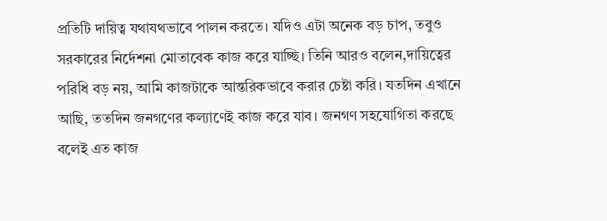প্রতিটি দায়িত্ব যথাযথভাবে পালন করতে। যদিও এটা অনেক বড় চাপ, তবুও সরকারের নির্দেশনা মোতাবেক কাজ করে যাচ্ছি। তিনি আরও বলেন,দায়িত্বের পরিধি বড় নয়, আমি কাজটাকে আন্তরিকভাবে করার চেষ্টা করি। যতদিন এখানে আছি, ততদিন জনগণের কল্যাণেই কাজ করে যাব। জনগণ সহযোগিতা করছে বলেই এত কাজ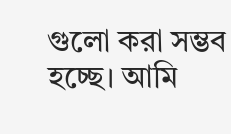গুলো করা সম্ভব হচ্ছে। আমি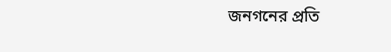জনগনের প্রতি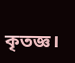কৃতজ্ঞ।